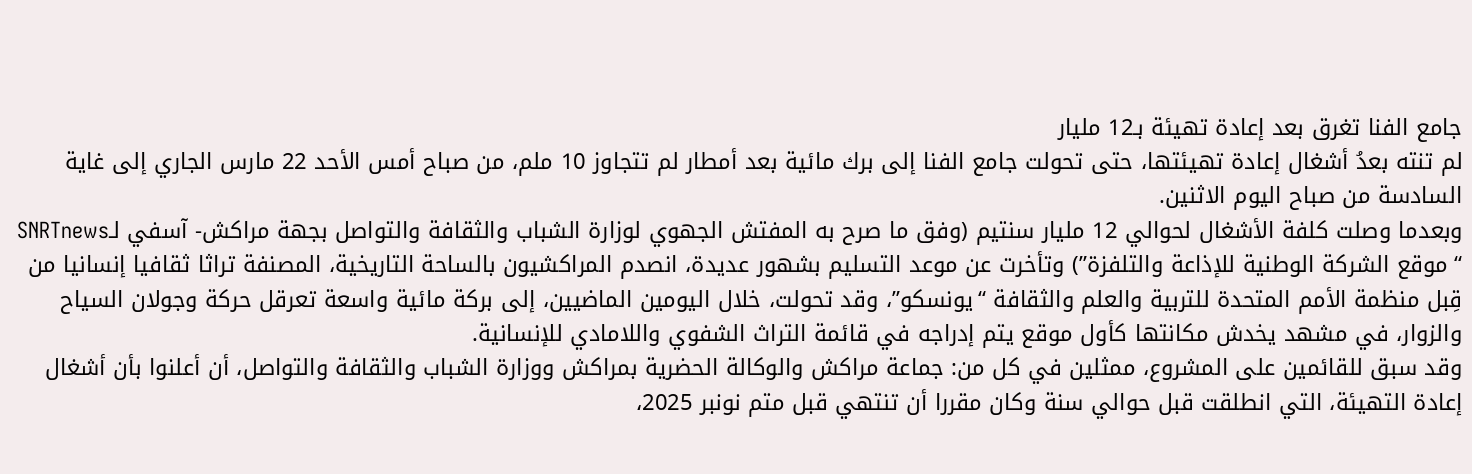جامع الفنا تغرق بعد إعادة تهيئة بـ12 مليار
لم تنته بعدُ أشغال إعادة تهيئتها، حتى تحولت جامع الفنا إلى برك مائية بعد أمطار لم تتجاوز 10 ملم، من صباح أمس الأحد 22 مارس الجاري إلى غاية السادسة من صباح اليوم الاثنين.
وبعدما وصلت كلفة الأشغال لحوالي 12 مليار سنتيم (وفق ما صرح به المفتش الجهوي لوزارة الشباب والثقافة والتواصل بجهة مراكش- آسفي لـSNRTnews “موقع الشركة الوطنية للإذاعة والتلفزة”) وتأخرت عن موعد التسليم بشهور عديدة، انصدم المراكشيون بالساحة التاريخية، المصنفة تراثا ثقافيا إنسانيا من قِبل منظمة الأمم المتحدة للتربية والعلم والثقافة “يونسكو”، وقد تحولت، خلال اليومين الماضيين، إلى بركة مائية واسعة تعرقل حركة وجولان السياح والزوار، في مشهد يخدش مكانتها كأول موقع يتم إدراجه في قائمة التراث الشفوي واللامادي للإنسانية.
وقد سبق للقائمين على المشروع، ممثلين في كل من: جماعة مراكش والوكالة الحضرية بمراكش ووزارة الشباب والثقافة والتواصل، أن أعلنوا بأن أشغال إعادة التهيئة، التي انطلقت قبل حوالي سنة وكان مقررا أن تنتهي قبل متم نونبر 2025،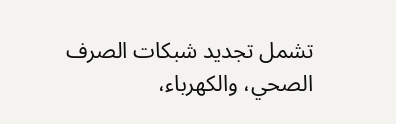تشمل تجديد شبكات الصرف الصحي، والكهرباء،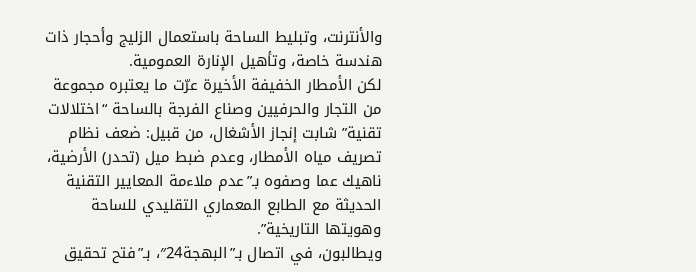والأنترنت، وتبليط الساحة باستعمال الزليج وأحجار ذات هندسة خاصة، وتأهيل الإنارة العمومية.
لكن الأمطار الخفيفة الأخيرة عرّت ما يعتبره مجموعة من التجار والحرفيين وصناع الفرجة بالساحة “اختلالات تقنية” شابت إنجاز الأشغال، من قبيل: ضعف نظام تصريف مياه الأمطار، وعدم ضبط ميل (تحدر) الأرضية، ناهيك عما وصفوه بـ”عدم ملاءمة المعايير التقنية الحديثة مع الطابع المعماري التقليدي للساحة وهويتها التاريخية”.
ويطالبون، في اتصال بـ”البهجة24″، بـ”فتح تحقيق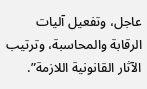عاجل، وتفعيل آليات الرقابة والمحاسبة، وترتيب الآثار القانونية اللازمة”.